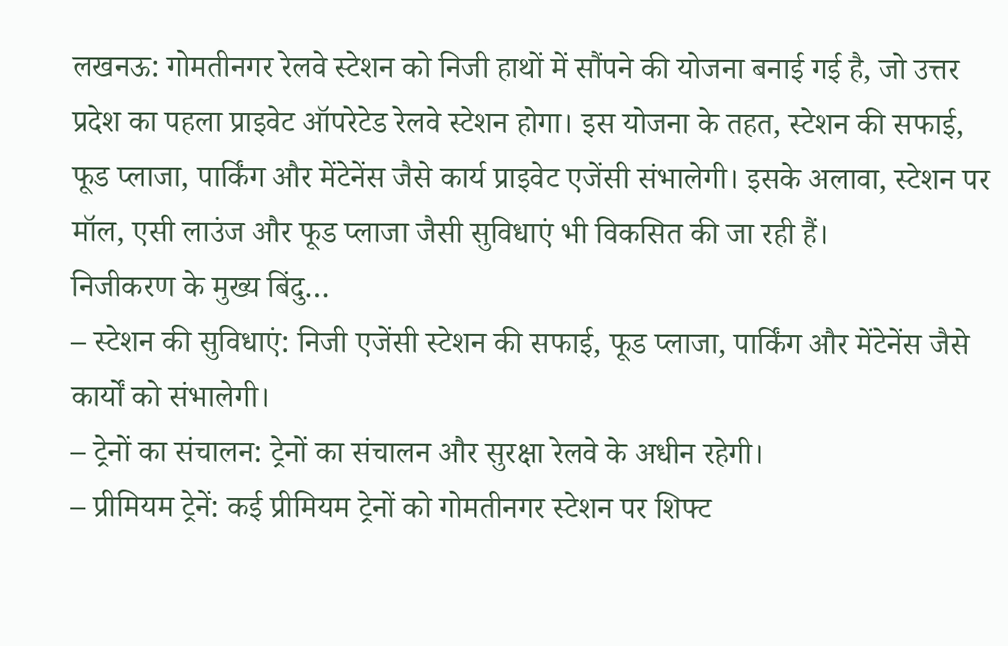लखनऊ: गोमतीनगर रेलवे स्टेशन को निजी हाथों में सौंपने की योजना बनाई गई है, जो उत्तर प्रदेश का पहला प्राइवेट ऑपरेटेड रेलवे स्टेशन होगा। इस योजना के तहत, स्टेशन की सफाई, फूड प्लाजा, पार्किंग और मेंटेनेंस जैसे कार्य प्राइवेट एजेंसी संभालेगी। इसके अलावा, स्टेशन पर मॉल, एसी लाउंज और फूड प्लाजा जैसी सुविधाएं भी विकसित की जा रही हैं।
निजीकरण के मुख्य बिंदु…
– स्टेशन की सुविधाएं: निजी एजेंसी स्टेशन की सफाई, फूड प्लाजा, पार्किंग और मेंटेनेंस जैसे कार्यों को संभालेगी।
– ट्रेनों का संचालन: ट्रेनों का संचालन और सुरक्षा रेलवे के अधीन रहेगी।
– प्रीमियम ट्रेनें: कई प्रीमियम ट्रेनों को गोमतीनगर स्टेशन पर शिफ्ट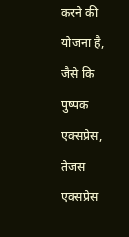करने की योजना है, जैसे कि पुष्पक एक्सप्रेस, तेजस एक्सप्रेस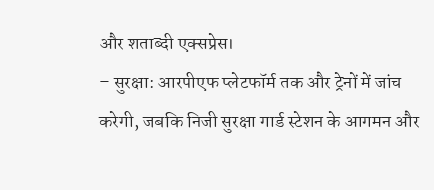और शताब्दी एक्सप्रेस।
– सुरक्षा: आरपीएफ प्लेटफॉर्म तक और ट्रेनों में जांच करेगी, जबकि निजी सुरक्षा गार्ड स्टेशन के आगमन और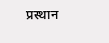प्रस्थान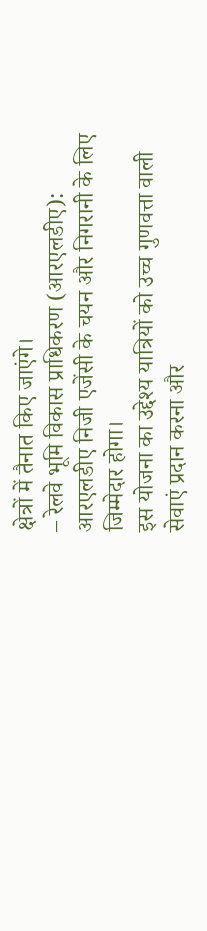क्षेत्रों में तैनात किए जाएंगे।
– रेलवे भूमि विकास प्राधिकरण (आरएलडीए): आरएलडीए निजी एजेंसी के चयन और निगरानी के लिए जिम्मेदार होगा।
इस योजना का उद्देश्य यात्रियों को उच्च गुणवत्ता वाली सेवाएं प्रदान करना और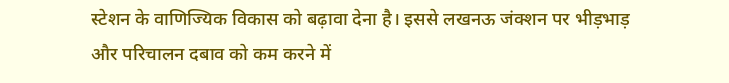स्टेशन के वाणिज्यिक विकास को बढ़ावा देना है। इससे लखनऊ जंक्शन पर भीड़भाड़ और परिचालन दबाव को कम करने में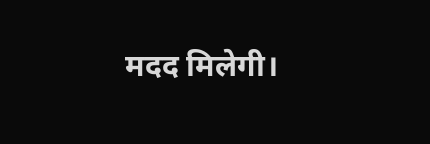मदद मिलेगी।